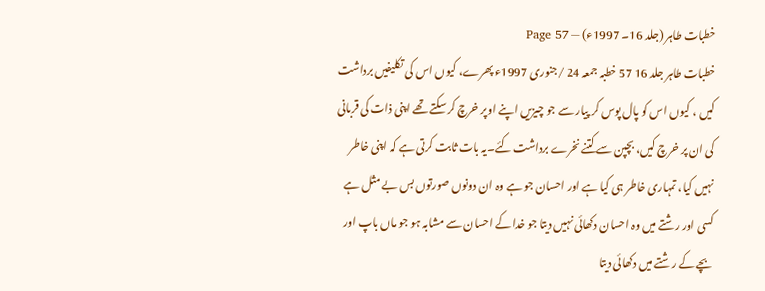خطبات طاہر (جلد 16۔ 1997ء) — Page 57
خطبات طاہر جلد 16 57 خطبہ جمعہ 24 /جنوری 1997ء پھرے، کیوں اس کی تکلیفیں برداشت کیں ، کیوں اس کو پال پوس کر پیار سے جو چیزیں اپنے اوپر خرچ کر سکتے تھے اپنی ذات کی قربانی کی ان پر خرچ کیں، بچپن سے کتنے نخرے برداشت کئے۔یہ بات ثابت کرتی ہے کہ اپنی خاطر نہیں کیا، تمہاری خاطر ہی کیا ہے اور احسان جو ہے وہ ان دونوں صورتوں بس بے مثل ہے کسی اور رشتے میں وہ احسان دکھائی نہیں دیتا جو خدا کے احسان سے مشابہ ہو جو ماں باپ اور بچے کے رشتے میں دکھائی دیتا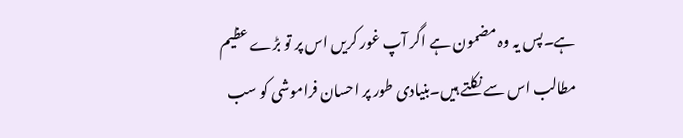ہے۔پس یہ وہ مضمون ہے اگر آپ غور کریں اس پر تو بڑے عظیم مطالب اس سے نکلتے ہیں۔بنیادی طور پر احسان فراموشی کو سب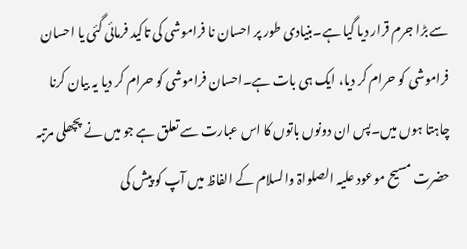سے بڑا جرم قرار دیا گیا ہے۔بنیادی طور پر احسان نا فراموشی کی تاکید فرمائی گئی یا احسان فراموشی کو حرام کر دیا، ایک ہی بات ہے۔احسان فراموشی کو حرام کر دیا یہ بیان کرنا چاہتا ہوں میں۔پس ان دونوں باتوں کا اس عبارت سے تعلق ہے جو میں نے پچھلی مرتبہ حضرت مسیح موعود علیہ الصلواۃ والسلام کے الفاظ میں آپ کو پیش کی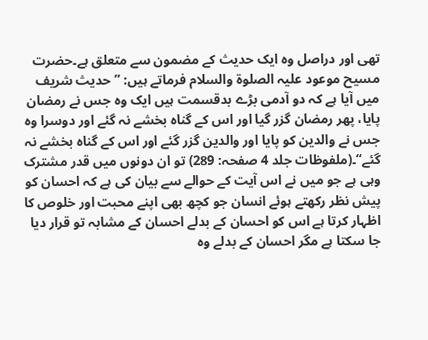تھی اور دراصل وہ ایک حدیث کے مضمون سے متعلق ہے۔حضرت مسیح موعود علیہ الصلوۃ والسلام فرماتے ہیں: ” حدیث شریف میں آیا ہے کہ دو آدمی بڑے بدقسمت ہیں ایک وہ جس نے رمضان پایا، پھر رمضان گزر گیا اور اس کے گناہ بخشے نہ گئے اور دوسرا وہ جس نے والدین کو پایا اور والدین گزر گئے اور اس کے گناہ بخشے نہ گئے“۔(ملفوظات جلد 4 صفحہ: 289) تو ان دونوں میں قدر مشترک وہی ہے جو میں نے اس آیت کے حوالے سے بیان کی ہے کہ احسان کو پیش نظر رکھتے ہوئے انسان جو کچھ بھی اپنے محبت اور خلوص کا اظہار کرتا ہے اس کو احسان کے بدلے احسان کے مشابہ تو قرار دیا جا سکتا ہے مگر احسان کے بدلے وہ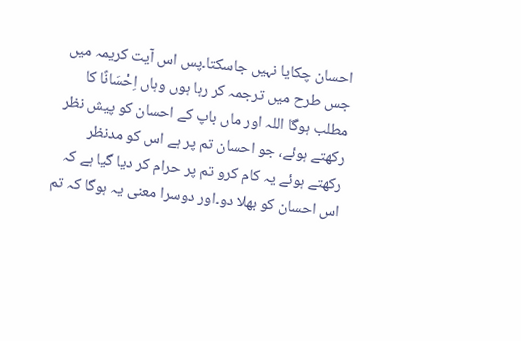احسان چکایا نہیں جاسکتا۔پس اس آیت کریمہ میں جس طرح میں ترجمہ کر رہا ہوں وہاں اِحْسَانًا کا مطلب ہوگا اللہ اور ماں باپ کے احسان کو پیش نظر رکھتے ہوئے، جو احسان تم پر ہے اس کو مدنظر رکھتے ہوئے یہ کام کرو تم پر حرام کر دیا گیا ہے کہ اس احسان کو بھلا دو۔اور دوسرا معنی یہ ہوگا کہ تم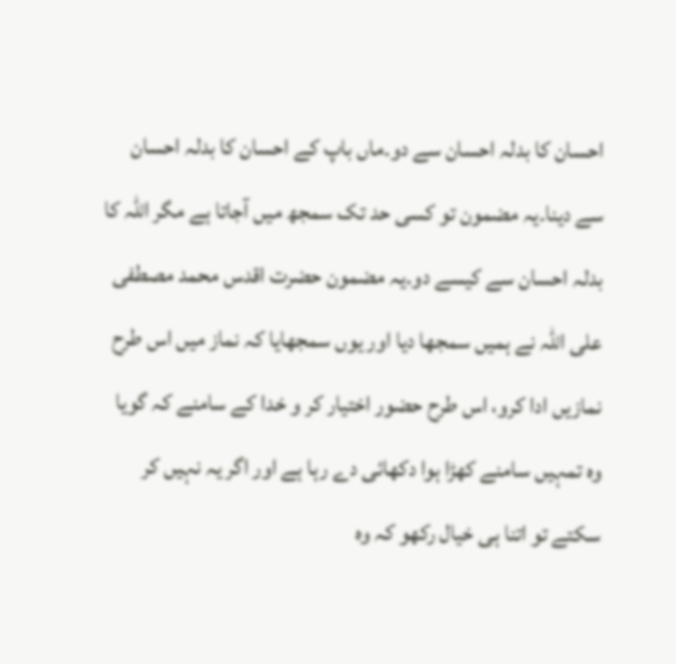احسان کا بدلہ احسان سے دو۔ماں باپ کے احسان کا بدلہ احسان سے دینا۔یہ مضمون تو کسی حد تک سمجھ میں آجاتا ہے مگر اللہ کا بدلہ احسان سے کیسے دو۔یہ مضمون حضرت اقدس محمد مصطفی علی اللہ نے ہمیں سمجھا دیا اور یوں سمجھایا کہ نماز میں اس طرح نمازیں ادا کرو، اس طرح حضور اختیار کر و خدا کے سامنے کہ گویا وہ تمہیں سامنے کھڑا ہوا دکھائی دے رہا ہے اور اگر یہ نہیں کر سکتے تو اتنا ہی خیال رکھو کہ وہ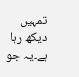تمہیں دیکھ رہا ہے۔یہ جو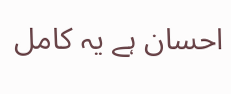احسان ہے یہ کامل